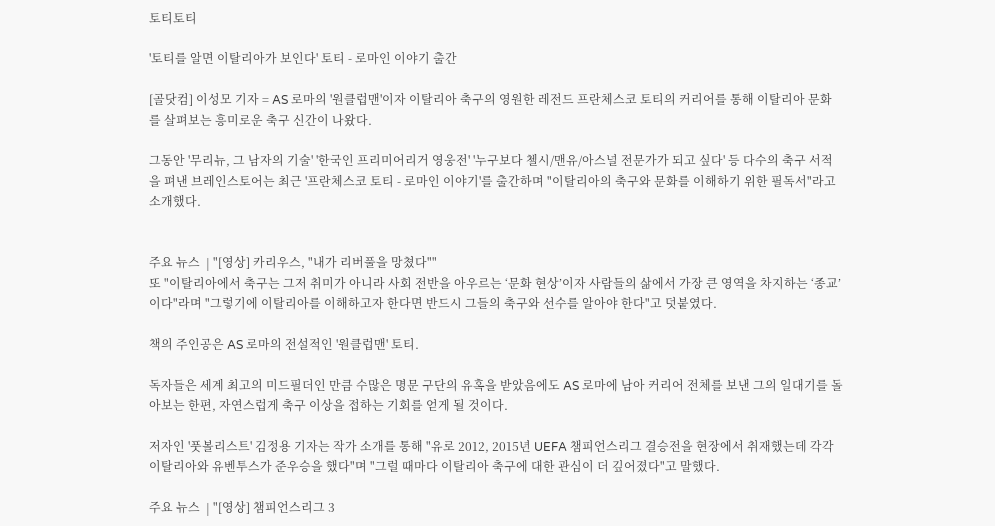토티토티

'토티를 알면 이탈리아가 보인다' 토티 - 로마인 이야기 출간

[골닷컴] 이성모 기자 = AS 로마의 '원클럽맨'이자 이탈리아 축구의 영원한 레전드 프란체스코 토티의 커리어를 통해 이탈리아 문화를 살펴보는 흥미로운 축구 신간이 나왔다.

그동안 '무리뉴, 그 남자의 기술' '한국인 프리미어리거 영웅전' '누구보다 첼시/맨유/아스널 전문가가 되고 싶다' 등 다수의 축구 서적을 펴낸 브레인스토어는 최근 '프란체스코 토티 - 로마인 이야기'를 출간하며 "이탈리아의 축구와 문화를 이해하기 위한 필독서"라고 소개했다.


주요 뉴스  | "[영상] 카리우스, "내가 리버풀을 망쳤다""
또 "이탈리아에서 축구는 그저 취미가 아니라 사회 전반을 아우르는 ‘문화 현상’이자 사람들의 삶에서 가장 큰 영역을 차지하는 ‘종교’이다"라며 "그렇기에 이탈리아를 이해하고자 한다면 반드시 그들의 축구와 선수를 알아야 한다"고 덧붙였다.

책의 주인공은 AS 로마의 전설적인 '원클럽맨' 토티.

독자들은 세계 최고의 미드필더인 만큼 수많은 명문 구단의 유혹을 받았음에도 AS 로마에 남아 커리어 전체를 보낸 그의 일대기를 돌아보는 한편, 자연스럽게 축구 이상을 접하는 기회를 얻게 될 것이다.

저자인 '풋볼리스트' 김정용 기자는 작가 소개를 통해 "유로 2012, 2015년 UEFA 챔피언스리그 결승전을 현장에서 취재했는데 각각 이탈리아와 유벤투스가 준우승을 했다"며 "그럴 때마다 이탈리아 축구에 대한 관심이 더 깊어졌다"고 말했다.

주요 뉴스  | "[영상] 챔피언스리그 3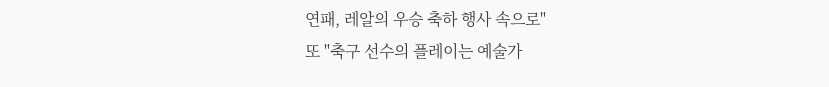연패, 레알의 우승 축하 행사 속으로"
또 "축구 선수의 플레이는 예술가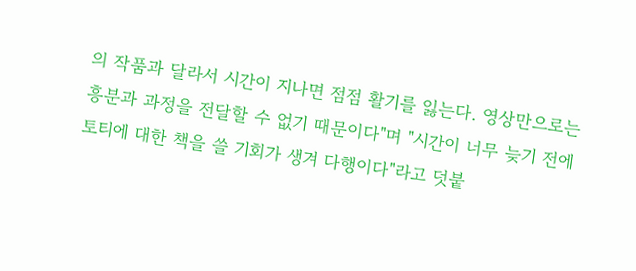의 작품과 달라서 시간이 지나면 점점 활기를 잃는다. 영상만으로는 흥분과 과정을 전달할 수 없기 때문이다"며 "시간이 너무 늦기 전에 토티에 대한 책을 쓸 기회가 생겨 다행이다"라고 덧붙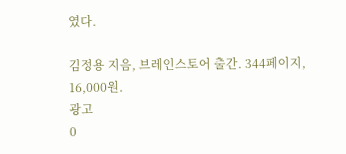였다.

김정용 지음, 브레인스토어 출간. 344페이지, 16,000원.
광고
0